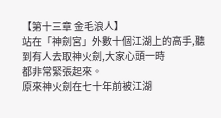【第十三章 金毛浪人】
站在「神劍宮」外數十個江湖上的高手,聽到有人去取神火劍,大家心頭一時
都非常緊張起來。
原來神火劍在七十年前被江湖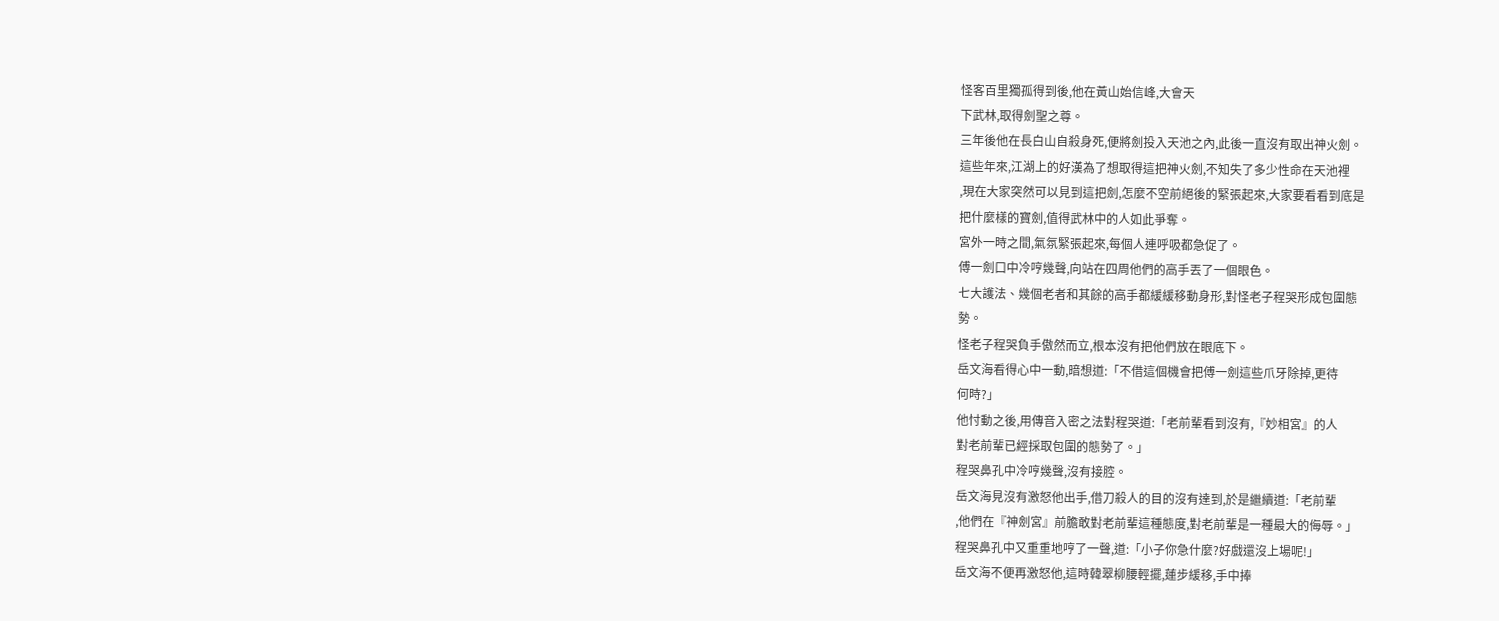怪客百里獨孤得到後,他在黃山始信峰,大會天
下武林,取得劍聖之尊。
三年後他在長白山自殺身死,便將劍投入天池之內,此後一直沒有取出神火劍。
這些年來,江湖上的好漢為了想取得這把神火劍,不知失了多少性命在天池裡
,現在大家突然可以見到這把劍,怎麼不空前絕後的緊張起來,大家要看看到底是
把什麼樣的寶劍,值得武林中的人如此爭奪。
宮外一時之間,氣氛緊張起來,每個人連呼吸都急促了。
傅一劍口中冷哼幾聲,向站在四周他們的高手丟了一個眼色。
七大護法、幾個老者和其餘的高手都緩緩移動身形,對怪老子程哭形成包圍態
勢。
怪老子程哭負手傲然而立,根本沒有把他們放在眼底下。
岳文海看得心中一動,暗想道:「不借這個機會把傅一劍這些爪牙除掉,更待
何時?」
他忖動之後,用傳音入密之法對程哭道:「老前輩看到沒有,『妙相宮』的人
對老前輩已經採取包圍的態勢了。」
程哭鼻孔中冷哼幾聲,沒有接腔。
岳文海見沒有激怒他出手,借刀殺人的目的沒有達到,於是繼續道:「老前輩
,他們在『神劍宮』前膽敢對老前輩這種態度,對老前輩是一種最大的侮辱。」
程哭鼻孔中又重重地哼了一聲,道:「小子你急什麼?好戲還沒上場呢!」
岳文海不便再激怒他,這時韓翠柳腰輕擺,蓮步緩移,手中捧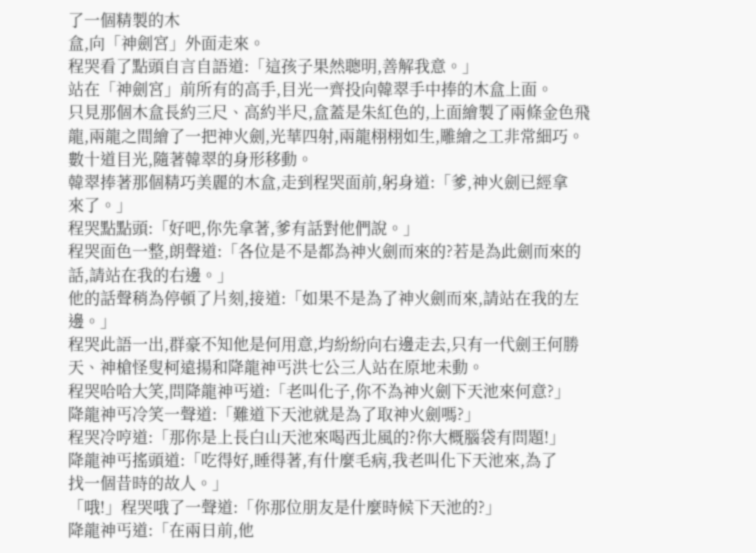了一個精製的木
盒,向「神劍宮」外面走來。
程哭看了點頭自言自語道:「這孩子果然聰明,善解我意。」
站在「神劍宮」前所有的高手,目光一齊投向韓翠手中捧的木盒上面。
只見那個木盒長約三尺、高約半尺,盒蓋是朱紅色的,上面繪製了兩條金色飛
龍,兩龍之間繪了一把神火劍,光華四射,兩龍栩栩如生,雕繪之工非常細巧。
數十道目光,隨著韓翠的身形移動。
韓翠捧著那個精巧美麗的木盒,走到程哭面前,躬身道:「爹,神火劍已經拿
來了。」
程哭點點頭:「好吧,你先拿著,爹有話對他們說。」
程哭面色一整,朗聲道:「各位是不是都為神火劍而來的?若是為此劍而來的
話,請站在我的右邊。」
他的話聲稍為停頓了片刻,接道:「如果不是為了神火劍而來,請站在我的左
邊。」
程哭此語一出,群豪不知他是何用意,均紛紛向右邊走去,只有一代劍王何勝
天、神槍怪叟柯遠揚和降龍神丐洪七公三人站在原地未動。
程哭哈哈大笑,問降龍神丐道:「老叫化子,你不為神火劍下天池來何意?」
降龍神丐冷笑一聲道:「難道下天池就是為了取神火劍嗎?」
程哭冷哼道:「那你是上長白山天池來喝西北風的?你大概腦袋有問題!」
降龍神丐搖頭道:「吃得好,睡得著,有什麼毛病,我老叫化下天池來,為了
找一個昔時的故人。」
「哦!」程哭哦了一聲道:「你那位朋友是什麼時候下天池的?」
降龍神丐道:「在兩日前,他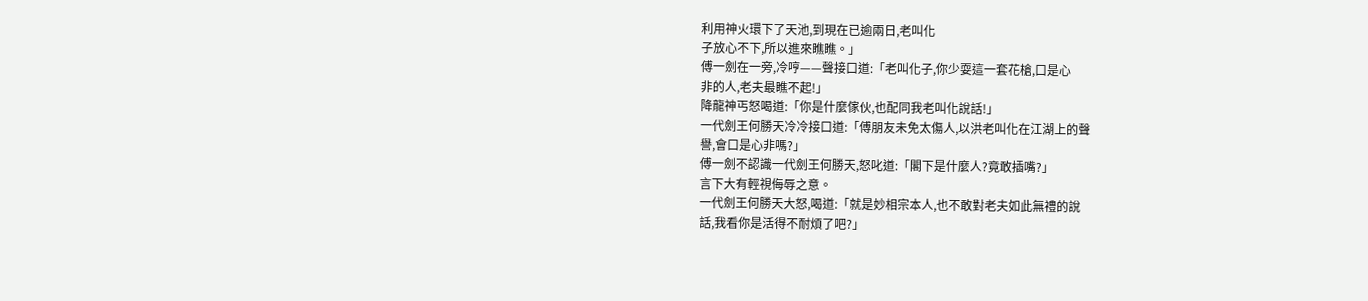利用神火環下了天池,到現在已逾兩日,老叫化
子放心不下,所以進來瞧瞧。」
傅一劍在一旁,冷哼——聲接口道:「老叫化子,你少耍這一套花槍,口是心
非的人,老夫最瞧不起!」
降龍神丐怒喝道:「你是什麼傢伙,也配同我老叫化說話!」
一代劍王何勝天冷冷接口道:「傅朋友未免太傷人,以洪老叫化在江湖上的聲
譽,會口是心非嗎?」
傅一劍不認識一代劍王何勝天,怒叱道:「閣下是什麼人?竟敢插嘴?」
言下大有輕視侮辱之意。
一代劍王何勝天大怒,喝道:「就是妙相宗本人,也不敢對老夫如此無禮的說
話,我看你是活得不耐煩了吧?」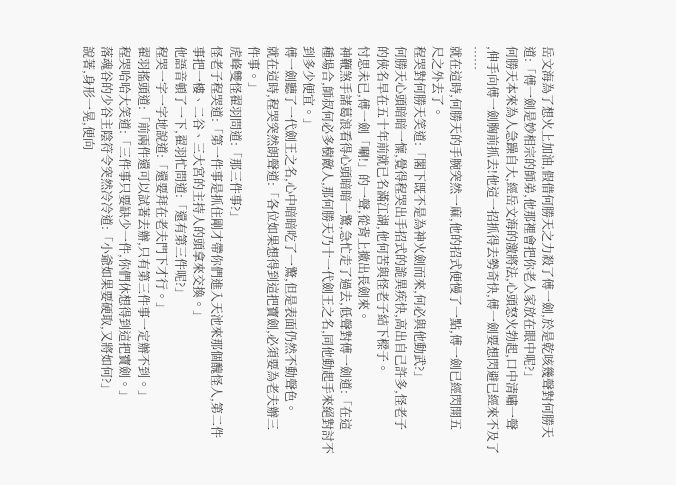岳文海為了想火上加油,假借何勝天之力殺了傅一劍,於是乾咳幾聲對何勝天
道:「傅一劍是妙相宗的師弟,他那裡會把你老人家放在眼中呢?」
何勝天本來為人急躁自大,經岳文海的激將法,心頭怒火勃起,口中清嘯一聲
,伸手向傅一劍胸前抓去!他這一招抓得去勢奇快,傅一劍要想閃避已經來不及了
……
就在這時,何勝天的手腕突然一麻,他的招式便慢了一點,傅一劍已經閃開五
尺之外去了。
程哭對何勝天笑道:「閣下既不是為神火劍而來,何必與他動武?」
何勝天心頭暗暗一懍,覺得程哭出手招式的詭異疾快,高出自己許多,怪老子
的俠名早在五十年前就已名滿江湖,他何苦與怪老子結下樑子。
忖思未已,傅一劍「唰!」的一聲,從背上撤出長劍來。
神鞭煞手諸葛浪看得心頭暗暗一驚,急忙走了過去,低聲對傅一劍道:「在這
種場合,師叔何必多樹敵人,那何勝天乃十一代劍王之名,同他動起手來絕對討不
到多少便宜。」
傅一劍聽了一代劍王之名,心中暗暗吃了一驚,但是表面仍然不動聲色。
就在這時,程哭突然朗聲道:「各位如果想得到這把寶劍,必須要為老夫辦三
件事。」
虎峰雙怪翟羽問道:「那三件事?」
怪老子程哭道:「第一件事是抓住剛才帶你們進入天池來那個醜怪人,第二件
事把一樓、二谷、三大宮的主持人的頭拿來交換。」
他語音頓了一下,翟羽忙問道:「還有第三件呢?」
程哭一字一字地說道:「還要拜在老夫門下才行。」
翟羽搖頭道:「前兩件還可以試著去辦,只有第三件事一定辦不到。」
程哭哈哈大笑道:「三件事只要缺少一件,你們休想得到這把寶劍。」
落魂谷的少谷主陰符令突然冷冷道:「小爺如果要硬取,又將如何?」
說著,身形一晃,便向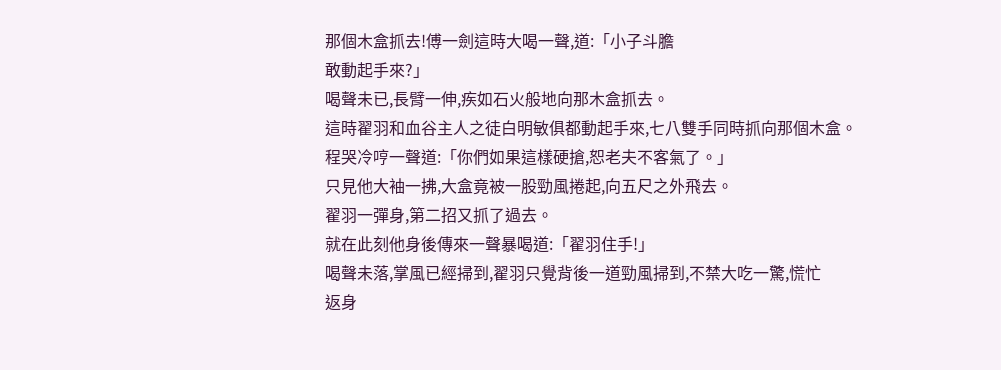那個木盒抓去!傅一劍這時大喝一聲,道:「小子斗膽
敢動起手來?」
喝聲未已,長臂一伸,疾如石火般地向那木盒抓去。
這時翟羽和血谷主人之徒白明敏俱都動起手來,七八雙手同時抓向那個木盒。
程哭冷哼一聲道:「你們如果這樣硬搶,恕老夫不客氣了。」
只見他大袖一拂,大盒竟被一股勁風捲起,向五尺之外飛去。
翟羽一彈身,第二招又抓了過去。
就在此刻他身後傳來一聲暴喝道:「翟羽住手!」
喝聲未落,掌風已經掃到,翟羽只覺背後一道勁風掃到,不禁大吃一驚,慌忙
返身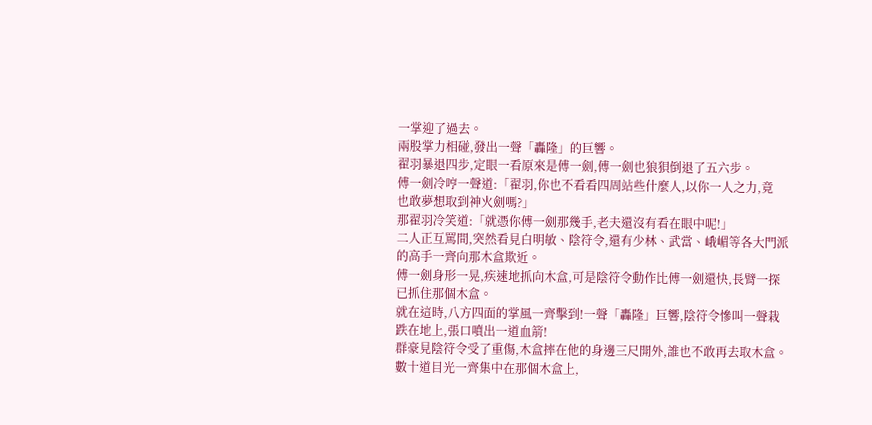一掌迎了過去。
兩股掌力相碰,發出一聲「轟隆」的巨響。
翟羽暴退四步,定眼一看原來是傅一劍,傅一劍也狼狽倒退了五六步。
傅一劍冷哼一聲道:「翟羽,你也不看看四周站些什麼人,以你一人之力,竟
也敢夢想取到神火劍嗎?」
那翟羽冷笑道:「就憑你傅一劍那幾手,老夫還沒有看在眼中呢!」
二人正互罵間,突然看見白明敏、陰符令,還有少林、武當、峨嵋等各大門派
的高手一齊向那木盒欺近。
傅一劍身形一晃,疾速地抓向木盒,可是陰符令動作比傅一劍還快,長臂一探
已抓住那個木盒。
就在這時,八方四面的掌風一齊擊到!一聲「轟隆」巨響,陰符令慘叫一聲栽
跌在地上,張口噴出一道血箭!
群豪見陰符令受了重傷,木盒摔在他的身邊三尺開外,誰也不敢再去取木盒。
數十道目光一齊集中在那個木盒上,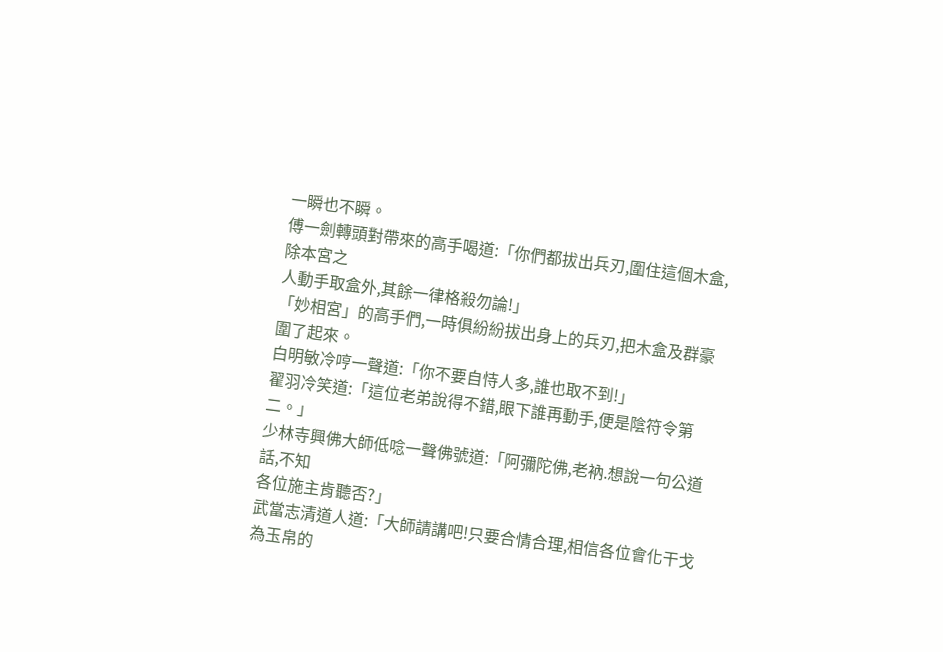一瞬也不瞬。
傅一劍轉頭對帶來的高手喝道:「你們都拔出兵刃,圍住這個木盒,除本宮之
人動手取盒外,其餘一律格殺勿論!」
「妙相宮」的高手們,一時俱紛紛拔出身上的兵刃,把木盒及群豪圍了起來。
白明敏冷哼一聲道:「你不要自恃人多,誰也取不到!」
翟羽冷笑道:「這位老弟說得不錯,眼下誰再動手,便是陰符令第二。」
少林寺興佛大師低唸一聲佛號道:「阿彌陀佛,老衲.想說一句公道話,不知
各位施主肯聽否?」
武當志清道人道:「大師請講吧!只要合情合理,相信各位會化干戈為玉帛的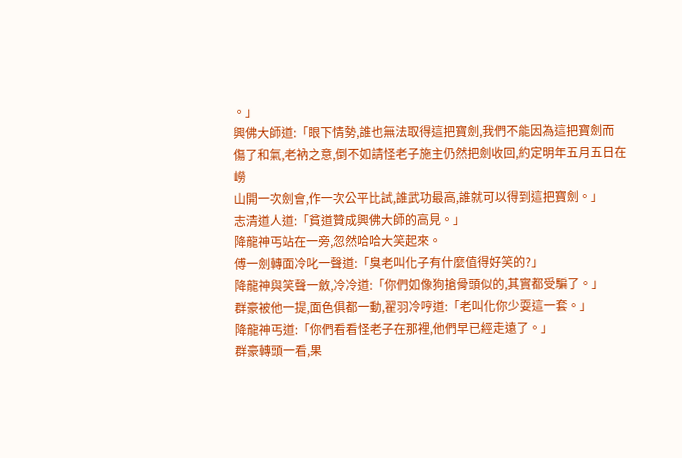。」
興佛大師道:「眼下情勢,誰也無法取得這把寶劍,我們不能因為這把寶劍而
傷了和氣,老衲之意,倒不如請怪老子施主仍然把劍收回,約定明年五月五日在嶗
山開一次劍會,作一次公平比試,誰武功最高,誰就可以得到這把寶劍。」
志清道人道:「貧道贊成興佛大師的高見。」
降龍神丐站在一旁,忽然哈哈大笑起來。
傅一劍轉面冷叱一聲道:「臭老叫化子有什麼值得好笑的?」
降龍神與笑聲一斂,冷冷道:「你們如像狗搶骨頭似的,其實都受騙了。」
群豪被他一提,面色俱都一動,翟羽冷哼道:「老叫化你少耍這一套。」
降龍神丐道:「你們看看怪老子在那裡,他們早已經走遠了。」
群豪轉頭一看,果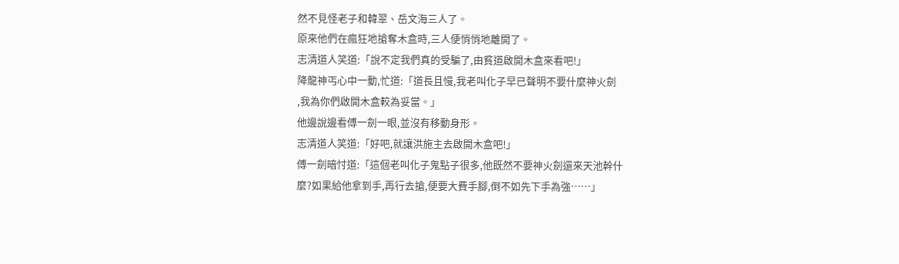然不見怪老子和韓翠、岳文海三人了。
原來他們在瘋狂地搶奪木盒時,三人便悄悄地離開了。
志清道人笑道:「說不定我們真的受騙了,由貧道啟開木盒來看吧!」
降龍神丐心中一動,忙道:「道長且慢,我老叫化子早已聲明不要什麼神火劍
,我為你們啟開木盒較為妥當。」
他邊說邊看傅一劍一眼,並沒有移動身形。
志清道人笑道:「好吧,就讓洪施主去啟開木盒吧!」
傅一劍暗忖道:「這個老叫化子鬼點子很多,他既然不要神火劍還來天池幹什
麼?如果給他拿到手,再行去搶,便要大費手腳,倒不如先下手為強……」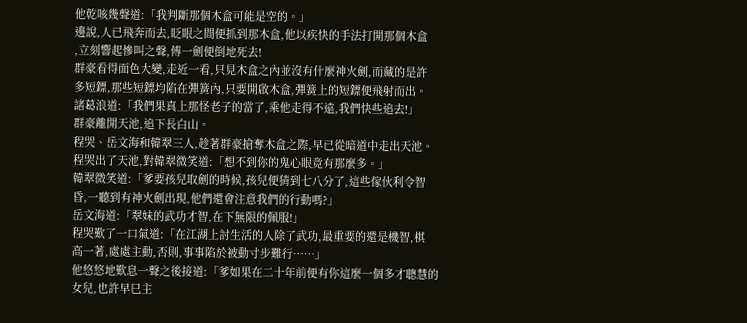他乾咳幾聲道:「我判斷那個木盒可能是空的。」
邊說,人已飛奔而去,眨眼之間便抓到那木盒,他以疾快的手法打開那個木盒
,立刻響起慘叫之聲,傅一劍便倒地死去!
群豪看得面色大變,走近一看,只見木盒之內並沒有什麼神火劍,而藏的是許
多短鏢,那些短鏢均陷在彈簧內,只要開啟木盒,彈簧上的短鏢便飛射而出。
諸葛浪道:「我們果真上那怪老子的當了,乘他走得不遠,我們快些追去!」
群豪離開天池,追下長白山。
程哭、岳文海和韓翠三人,趁著群豪搶奪木盒之際,早已從暗道中走出天池。
程哭出了天池,對韓翠微笑道:「想不到你的鬼心眼竟有那麼多。」
韓翠微笑道:「爹要孩兒取劍的時候,孩兒便猜到七八分了,這些傢伙利令智
昏,一聽到有神火劍出現,他們還會注意我們的行動嗎?」
岳文海道:「翠妹的武功才智,在下無限的佩服!」
程哭歎了一口氣道:「在江湖上討生活的人除了武功,最重要的還是機智,棋
高一著,處處主動,否則,事事陷於被動寸步難行……」
他悠悠地歎息一聲之後接道:「爹如果在二十年前便有你這麼一個多才聰慧的
女兒,也許早巳主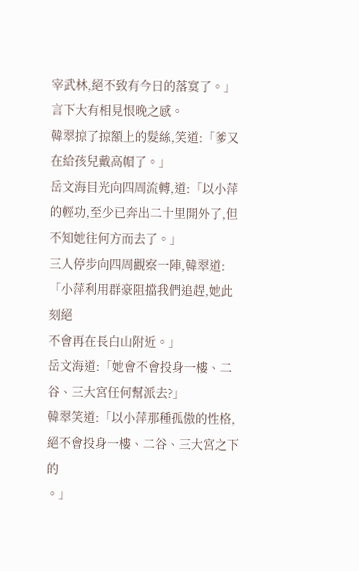宰武林,絕不致有今日的落寞了。」言下大有相見恨晚之感。
韓翠掠了掠額上的髮絲,笑道:「爹又在給孩兒戴高帽了。」
岳文海目光向四周流轉,道:「以小萍的輕功,至少已奔出二十里開外了,但
不知她往何方而去了。」
三人停步向四周觀察一陣,韓翠道:「小萍利用群豪阻擋我們追趕,她此刻絕
不會再在長白山附近。」
岳文海道:「她會不會投身一樓、二谷、三大宮任何幫派去?」
韓翠笑道:「以小萍那種孤傲的性格,絕不會投身一樓、二谷、三大宮之下的
。」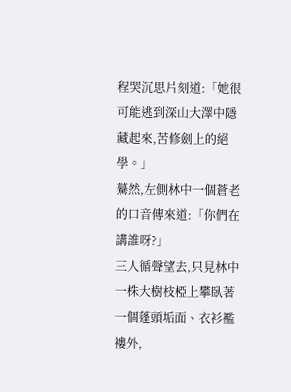程哭沉思片刻道:「她很可能逃到深山大澤中隱藏起來,苦修劍上的絕學。」
驀然,左側林中一個蒼老的口音傳來道:「你們在講誰呀?」
三人循聲望去,只見林中一株大樹枝椏上攀臥著一個蓬頭垢面、衣衫襤褸外,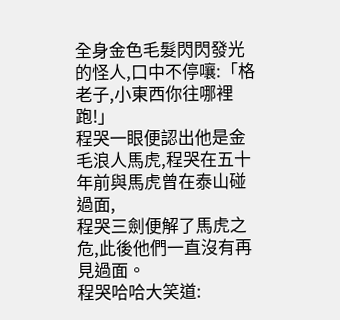全身金色毛髮閃閃發光的怪人,口中不停嚷:「格老子,小東西你往哪裡跑!」
程哭一眼便認出他是金毛浪人馬虎,程哭在五十年前與馬虎曾在泰山碰過面,
程哭三劍便解了馬虎之危,此後他們一直沒有再見過面。
程哭哈哈大笑道: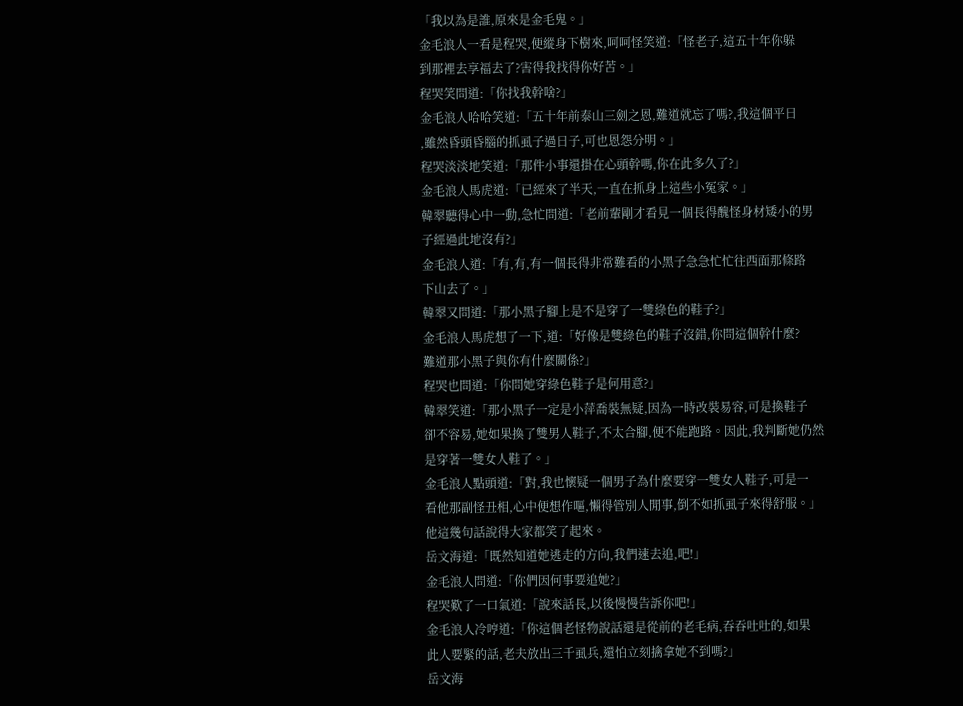「我以為是誰,原來是金毛鬼。」
金毛浪人一看是程哭,便縱身下樹來,呵呵怪笑道:「怪老子,這五十年你躲
到那裡去享福去了?害得我找得你好苦。」
程哭笑問道:「你找我幹啥?」
金毛浪人哈哈笑道:「五十年前泰山三劍之恩,難道就忘了嗎?,我這個平日
,雖然昏頭昏腦的抓虱子過日子,可也恩怨分明。」
程哭淡淡地笑道:「那件小事還掛在心頭幹嗎,你在此多久了?」
金毛浪人馬虎道:「已經來了半天,一直在抓身上這些小冤家。」
韓翠聽得心中一動,急忙問道:「老前輩剛才看見一個長得醜怪身材矮小的男
子經過此地沒有?」
金毛浪人道:「有,有,有一個長得非常難看的小黑子急急忙忙往西面那條路
下山去了。」
韓翠又問道:「那小黑子腳上是不是穿了一雙綠色的鞋子?」
金毛浪人馬虎想了一下,道:「好像是雙綠色的鞋子沒錯,你問這個幹什麼?
難道那小黑子與你有什麼關係?」
程哭也問道:「你問她穿綠色鞋子是何用意?」
韓翠笑道:「那小黑子一定是小萍喬裝無疑,因為一時改裝易容,可是換鞋子
卻不容易,她如果換了雙男人鞋子,不太合腳,便不能跑路。因此,我判斷她仍然
是穿著一雙女人鞋了。」
金毛浪人點頭道:「對,我也懷疑一個男子為什麼要穿一雙女人鞋子,可是一
看他那副怪丑相,心中便想作嘔,懶得管別人閒事,倒不如抓虱子來得舒服。」
他這幾句話說得大家都笑了起來。
岳文海道:「既然知道她逃走的方向,我們速去追,吧!」
金毛浪人問道:「你們因何事要追她?」
程哭歎了一口氣道:「說來話長,以後慢慢告訴你吧!」
金毛浪人冷哼道:「你這個老怪物說話還是從前的老毛病,吞吞吐吐的,如果
此人要緊的話,老夫放出三千虱兵,還怕立刻擒拿她不到嗎?」
岳文海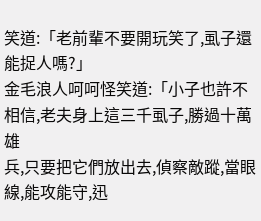笑道:「老前輩不要開玩笑了,虱子還能捉人嗎?」
金毛浪人呵呵怪笑道:「小子也許不相信,老夫身上這三千虱子,勝過十萬雄
兵,只要把它們放出去,偵察敵蹤,當眼線,能攻能守,迅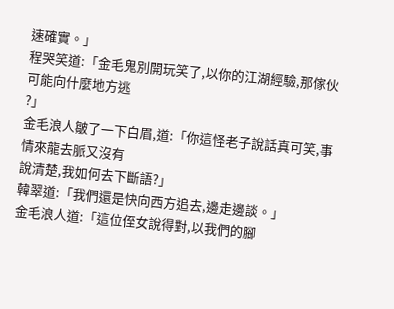速確實。」
程哭笑道:「金毛鬼別開玩笑了,以你的江湖經驗,那傢伙可能向什麼地方逃
?」
金毛浪人皺了一下白眉,道:「你這怪老子說話真可笑,事情來龍去脈又沒有
說清楚,我如何去下斷語?」
韓翠道:「我們還是快向西方追去,邊走邊談。」
金毛浪人道:「這位侄女說得對,以我們的腳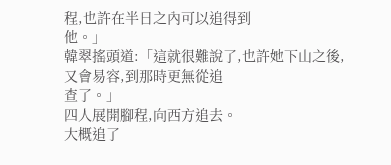程,也許在半日之內可以追得到
他。」
韓翠搖頭道:「這就很難說了,也許她下山之後,又會易容,到那時更無從追
查了。」
四人展開腳程,向西方追去。
大概追了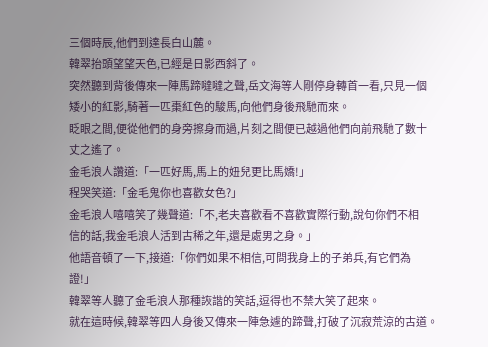三個時辰,他們到達長白山麓。
韓翠抬頭望望天色,已經是日影西斜了。
突然聽到背後傳來一陣馬蹄噠噠之聲,岳文海等人剛停身轉首一看,只見一個
矮小的紅影,騎著一匹棗紅色的駿馬,向他們身後飛馳而來。
眨眼之間,便從他們的身旁擦身而過,片刻之間便已越過他們向前飛馳了數十
丈之遙了。
金毛浪人讚道:「一匹好馬,馬上的妞兒更比馬嬌!」
程哭笑道:「金毛鬼你也喜歡女色?」
金毛浪人嘻嘻笑了幾聲道:「不,老夫喜歡看不喜歡實際行動,說句你們不相
信的話,我金毛浪人活到古稀之年,還是處男之身。」
他語音頓了一下,接道:「你們如果不相信,可問我身上的子弟兵,有它們為
證!」
韓翠等人聽了金毛浪人那種詼諧的笑話,逗得也不禁大笑了起來。
就在這時候,韓翠等四人身後又傳來一陣急遽的蹄聲,打破了沉寂荒涼的古道。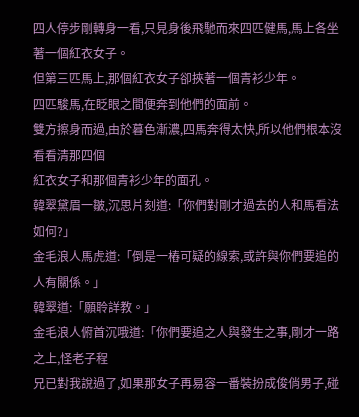四人停步剛轉身一看,只見身後飛馳而來四匹健馬,馬上各坐著一個紅衣女子。
但第三匹馬上,那個紅衣女子卻挾著一個青衫少年。
四匹駿馬,在眨眼之間便奔到他們的面前。
雙方擦身而過,由於暮色漸濃,四馬奔得太快,所以他們根本沒看看清那四個
紅衣女子和那個青衫少年的面孔。
韓翠黛眉一皺,沉思片刻道:「你們對剛才過去的人和馬看法如何?」
金毛浪人馬虎道:「倒是一樁可疑的線索,或許與你們要追的人有關係。」
韓翠道:「願聆詳教。」
金毛浪人俯首沉哦道:「你們要追之人與發生之事,剛才一路之上,怪老子程
兄已對我說過了,如果那女子再易容一番裝扮成俊俏男子,碰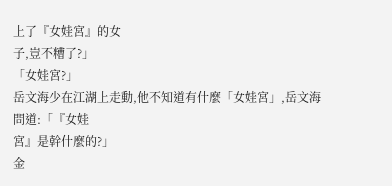上了『女娃宮』的女
子,豈不糟了?」
「女娃宮?」
岳文海少在江湖上走動,他不知道有什麼「女娃宮」,岳文海問道:「『女娃
宮』是幹什麼的?」
金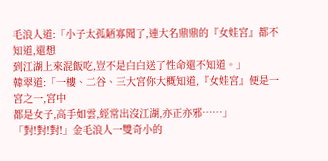毛浪人道:「小子太孤陋寡聞了,連大名鼎鼎的『女娃宮』都不知道,還想
到江湖上來混飯吃,豈不是白白送了性命還不知道。」
韓翠道:「一樓、二谷、三大宮你大概知道,『女娃宮』便是一宮之一,宮中
都是女子,高手如雲,經常出沒江湖,亦正亦邪……」
「對!對!對!」金毛浪人一雙奇小的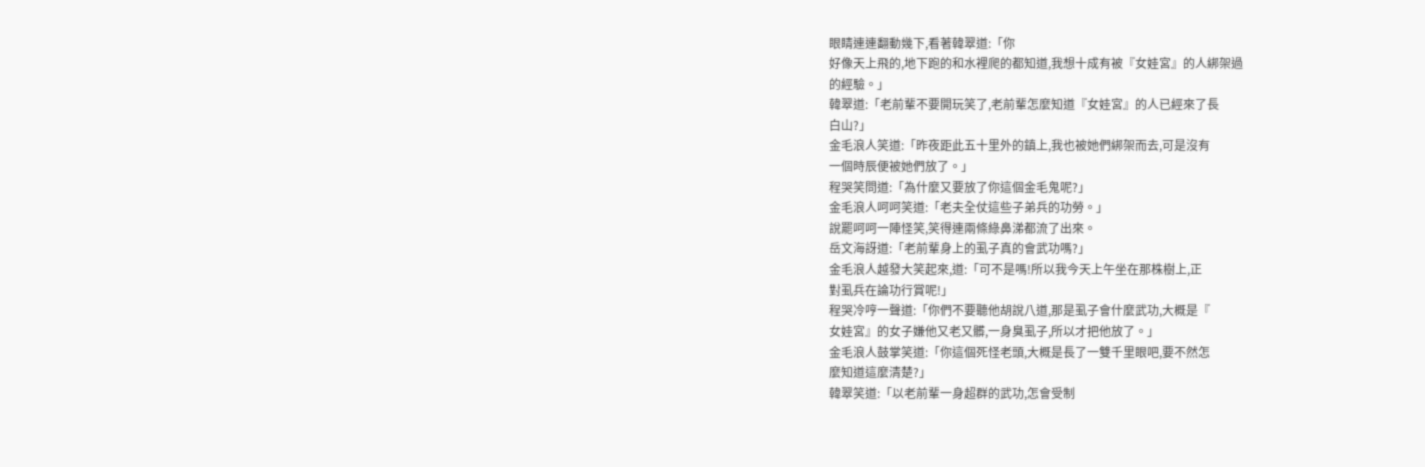眼睛連連翻動幾下,看著韓翠道:「你
好像天上飛的,地下跑的和水裡爬的都知道,我想十成有被『女娃宮』的人綁架過
的經驗。」
韓翠道:「老前輩不要開玩笑了,老前輩怎麼知道『女娃宮』的人已經來了長
白山?」
金毛浪人笑道:「昨夜距此五十里外的鎮上,我也被她們綁架而去,可是沒有
一個時辰便被她們放了。」
程哭笑問道:「為什麼又要放了你這個金毛鬼呢?」
金毛浪人呵呵笑道:「老夫全仗這些子弟兵的功勞。」
說罷呵呵一陣怪笑,笑得連兩條綠鼻涕都流了出來。
岳文海訝道:「老前輩身上的虱子真的會武功嗎?」
金毛浪人越發大笑起來,道:「可不是嗎!所以我今天上午坐在那株樹上,正
對虱兵在論功行賞呢!」
程哭冷哼一聲道:「你們不要聽他胡說八道,那是虱子會什麼武功,大概是『
女娃宮』的女子嫌他又老又髒,一身臭虱子,所以才把他放了。」
金毛浪人鼓掌笑道:「你這個死怪老頭,大概是長了一雙千里眼吧,要不然怎
麼知道這麼清楚?」
韓翠笑道:「以老前輩一身超群的武功,怎會受制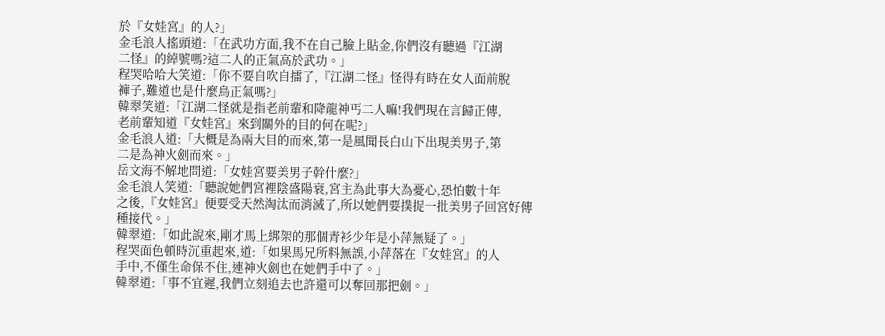於『女娃宮』的人?」
金毛浪人搖頭道:「在武功方面,我不在自己臉上貼金,你們沒有聽過『江湖
二怪』的綽號嗎?這二人的正氣高於武功。」
程哭哈哈大笑道:「你不要自吹自擂了,『江湖二怪』怪得有時在女人面前脫
褲子,難道也是什麼鳥正氣嗎?」
韓翠笑道:「江湖二怪就是指老前輩和降龍神丐二人嘛!我們現在言歸正傳,
老前輩知道『女娃宮』來到關外的目的何在呢?」
金毛浪人道:「大概是為兩大目的而來,第一是風聞長白山下出現美男子,第
二是為神火劍而來。」
岳文海不解地問道:「女娃宮要美男子幹什麼?」
金毛浪人笑道:「聽說她們宮裡陰盛陽衰,宮主為此事大為憂心,恐怕數十年
之後,『女娃宮』便要受天然淘汰而消滅了,所以她們要撲捉一批美男子回宮好傳
種接代。」
韓翠道:「如此說來,剛才馬上綁架的那個青衫少年是小萍無疑了。」
程哭面色頓時沉重起來,道:「如果馬兄所料無誤,小萍落在『女娃宮』的人
手中,不僅生命保不住,連神火劍也在她們手中了。」
韓翠道:「事不宜遲,我們立刻追去也許還可以奪回那把劍。」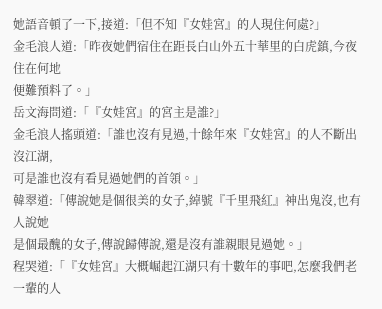她語音頓了一下,接道:「但不知『女娃宮』的人現住何處?」
金毛浪人道:「昨夜她們宿住在距長白山外五十華里的白虎鎮,今夜住在何地
便難預料了。」
岳文海問道:「『女娃宮』的宮主是誰?」
金毛浪人搖頭道:「誰也沒有見過,十餘年來『女娃宮』的人不斷出沒江湖,
可是誰也沒有看見過她們的首領。」
韓翠道:「傳說她是個很美的女子,綽號『千里飛紅』神出鬼沒,也有人說她
是個最醜的女子,傳說歸傳說,還是沒有誰親眼見過她。」
程哭道:「『女娃宮』大概崛起江湖只有十數年的事吧,怎麼我們老一輩的人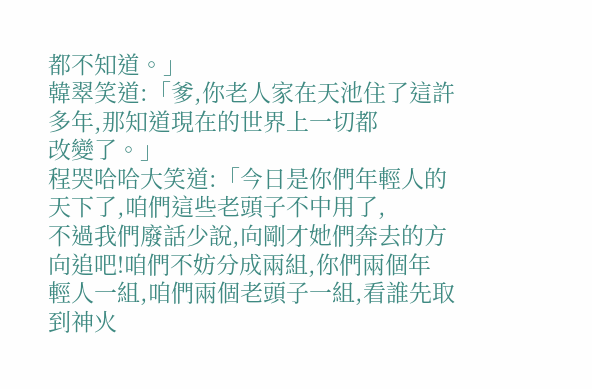都不知道。」
韓翠笑道:「爹,你老人家在天池住了這許多年,那知道現在的世界上一切都
改變了。」
程哭哈哈大笑道:「今日是你們年輕人的天下了,咱們這些老頭子不中用了,
不過我們廢話少說,向剛才她們奔去的方向追吧!咱們不妨分成兩組,你們兩個年
輕人一組,咱們兩個老頭子一組,看誰先取到神火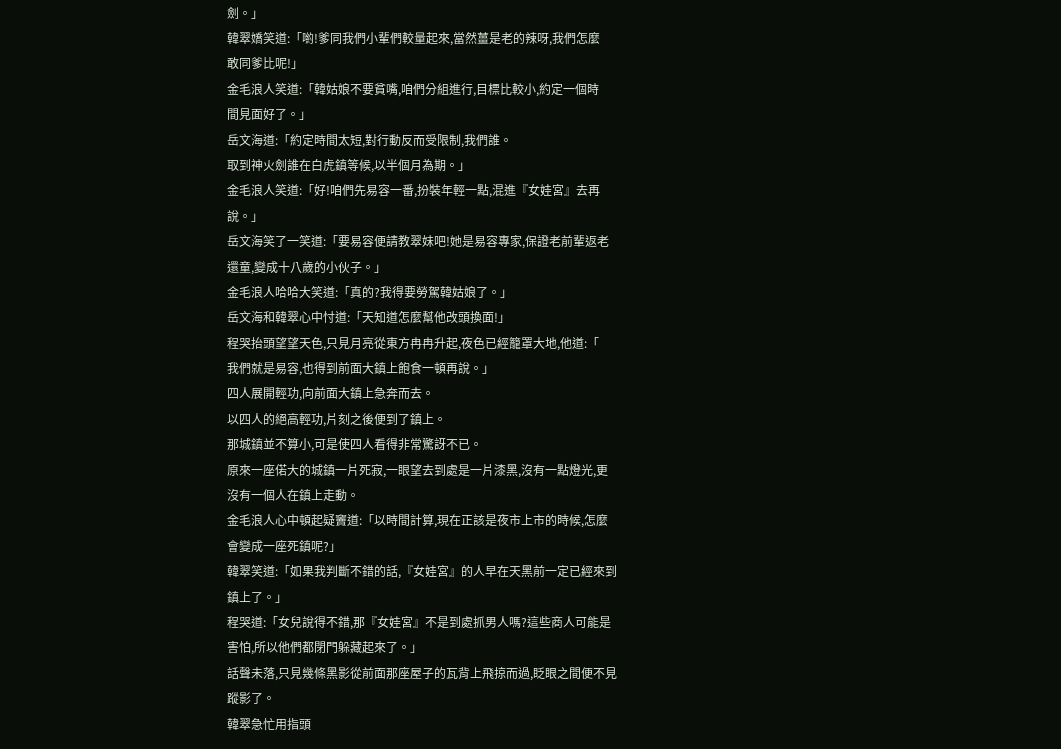劍。」
韓翠嬌笑道:「喲!爹同我們小輩們較量起來,當然薑是老的辣呀,我們怎麼
敢同爹比呢!」
金毛浪人笑道:「韓姑娘不要貧嘴,咱們分組進行,目標比較小,約定一個時
間見面好了。」
岳文海道:「約定時間太短,對行動反而受限制,我們誰。
取到神火劍誰在白虎鎮等候,以半個月為期。」
金毛浪人笑道:「好!咱們先易容一番,扮裝年輕一點,混進『女娃宮』去再
說。」
岳文海笑了一笑道:「要易容便請教翠妹吧!她是易容專家,保證老前輩返老
還童,變成十八歲的小伙子。」
金毛浪人哈哈大笑道:「真的?我得要勞駕韓姑娘了。」
岳文海和韓翠心中忖道:「天知道怎麼幫他改頭換面!」
程哭抬頭望望天色,只見月亮從東方冉冉升起,夜色已經籠罩大地,他道:「
我們就是易容,也得到前面大鎮上飽食一頓再說。」
四人展開輕功,向前面大鎮上急奔而去。
以四人的絕高輕功,片刻之後便到了鎮上。
那城鎮並不算小,可是使四人看得非常驚訝不已。
原來一座偌大的城鎮一片死寂,一眼望去到處是一片漆黑,沒有一點燈光,更
沒有一個人在鎮上走動。
金毛浪人心中頓起疑竇道:「以時間計算,現在正該是夜市上市的時候,怎麼
會變成一座死鎮呢?」
韓翠笑道:「如果我判斷不錯的話,『女娃宮』的人早在天黑前一定已經來到
鎮上了。」
程哭道:「女兒說得不錯,那『女娃宮』不是到處抓男人嗎?這些商人可能是
害怕,所以他們都閉門躲藏起來了。」
話聲未落,只見幾條黑影從前面那座屋子的瓦背上飛掠而過,眨眼之間便不見
蹤影了。
韓翠急忙用指頭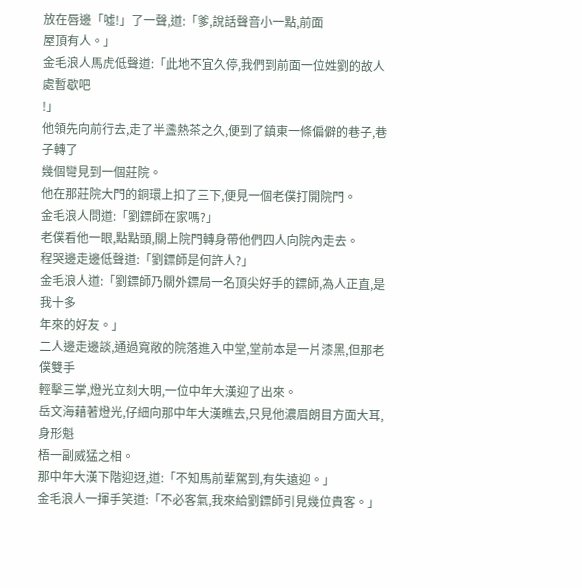放在唇邊「噓!」了一聲,道:「爹,說話聲音小一點,前面
屋頂有人。」
金毛浪人馬虎低聲道:「此地不宜久停,我們到前面一位姓劉的故人處暫歇吧
!」
他領先向前行去,走了半盞熱茶之久,便到了鎮東一條偏僻的巷子,巷子轉了
幾個彎見到一個莊院。
他在那莊院大門的銅環上扣了三下,便見一個老僕打開院門。
金毛浪人問道:「劉鏢師在家嗎?」
老僕看他一眼,點點頭,關上院門轉身帶他們四人向院內走去。
程哭邊走邊低聲道:「劉鏢師是何許人?」
金毛浪人道:「劉鏢師乃關外鏢局一名頂尖好手的鏢師,為人正直,是我十多
年來的好友。」
二人邊走邊談,通過寬敞的院落進入中堂,堂前本是一片漆黑,但那老僕雙手
輕擊三掌,燈光立刻大明,一位中年大漢迎了出來。
岳文海藉著燈光,仔細向那中年大漢瞧去,只見他濃眉朗目方面大耳,身形魁
梧一副威猛之相。
那中年大漢下階迎迓,道:「不知馬前輩駕到,有失遠迎。」
金毛浪人一揮手笑道:「不必客氣,我來給劉鏢師引見幾位貴客。」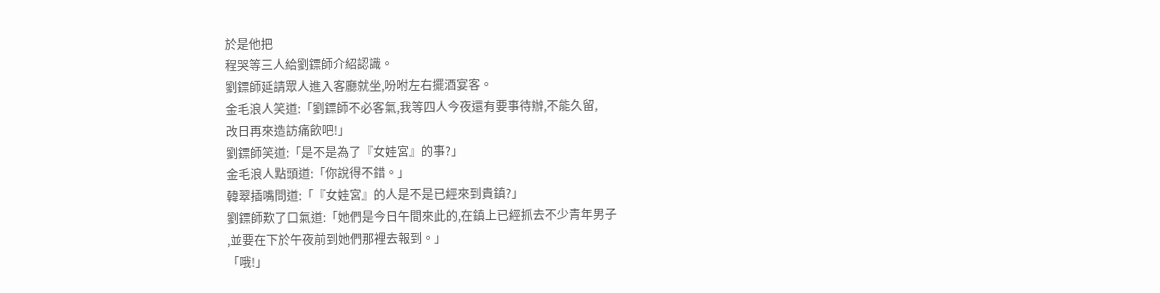於是他把
程哭等三人給劉鏢師介紹認識。
劉鏢師延請眾人進入客廳就坐,吩咐左右擺酒宴客。
金毛浪人笑道:「劉鏢師不必客氣,我等四人今夜還有要事待辦,不能久留,
改日再來造訪痛飲吧!」
劉鏢師笑道:「是不是為了『女娃宮』的事?」
金毛浪人點頭道:「你說得不錯。」
韓翠插嘴問道:「『女娃宮』的人是不是已經來到貴鎮?」
劉鏢師歎了口氣道:「她們是今日午間來此的,在鎮上已經抓去不少青年男子
,並要在下於午夜前到她們那裡去報到。」
「哦!」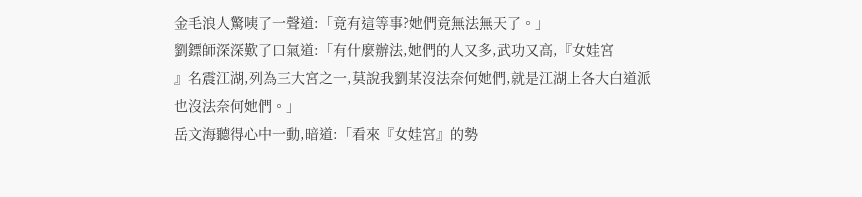金毛浪人驚咦了一聲道:「竟有這等事?她們竟無法無天了。」
劉鏢師深深歎了口氣道:「有什麼辦法,她們的人又多,武功又高,『女娃宮
』名震江湖,列為三大宮之一,莫說我劉某沒法奈何她們,就是江湖上各大白道派
也沒法奈何她們。」
岳文海聽得心中一動,暗道:「看來『女娃宮』的勢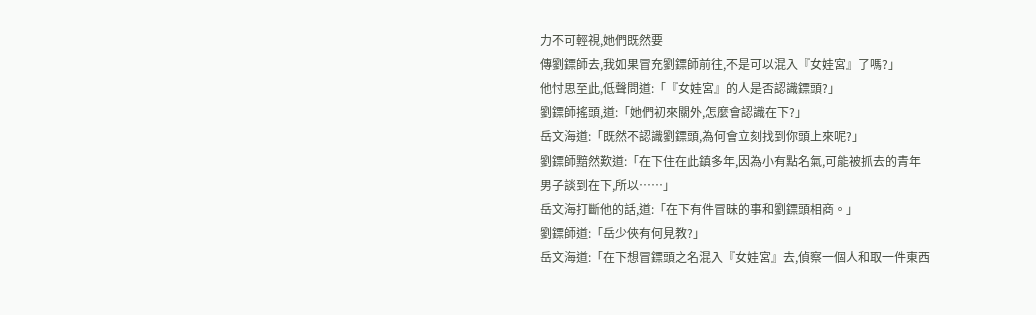力不可輕視,她們既然要
傳劉鏢師去,我如果冒充劉鏢師前往,不是可以混入『女娃宮』了嗎?」
他忖思至此,低聲問道:「『女娃宮』的人是否認識鏢頭?」
劉鏢師搖頭,道:「她們初來關外,怎麼會認識在下?」
岳文海道:「既然不認識劉鏢頭,為何會立刻找到你頭上來呢?」
劉鏢師黯然歎道:「在下住在此鎮多年,因為小有點名氣,可能被抓去的青年
男子談到在下,所以……」
岳文海打斷他的話,道:「在下有件冒昧的事和劉鏢頭相商。」
劉鏢師道:「岳少俠有何見教?」
岳文海道:「在下想冒鏢頭之名混入『女娃宮』去,偵察一個人和取一件東西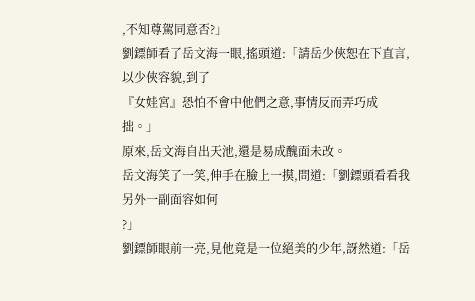,不知尊駕同意否?」
劉鏢師看了岳文海一眼,搖頭道:「請岳少俠恕在下直言,以少俠容貌,到了
『女娃宮』恐怕不會中他們之意,事情反而弄巧成拙。」
原來,岳文海自出天池,還是易成醜面未改。
岳文海笑了一笑,伸手在臉上一摸,問道:「劉鏢頭看看我另外一副面容如何
?」
劉鏢師眼前一亮,見他竟是一位絕美的少年,訝然道:「岳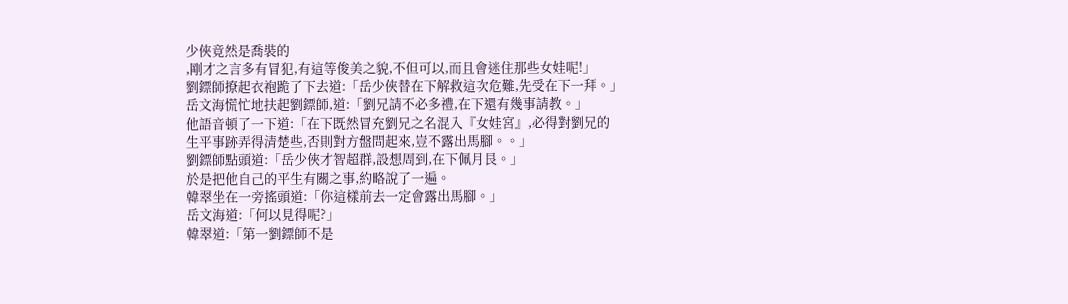少俠竟然是喬裝的
,剛才之言多有冒犯,有這等俊美之貌,不但可以,而且會迷住那些女娃呢!」
劉鏢師撩起衣袍跪了下去道:「岳少俠替在下解救這次危難,先受在下一拜。」
岳文海慌忙地扶起劉鏢師,道:「劉兄請不必多禮,在下還有幾事請教。」
他語音頓了一下道:「在下既然冒充劉兄之名混入『女娃宮』,必得對劉兄的
生平事跡弄得清楚些,否則對方盤問起來,豈不露出馬腳。。」
劉鏢師點頭道:「岳少俠才智超群,設想周到,在下佩月艮。」
於是把他自己的平生有關之事,約略說了一遍。
韓翠坐在一旁搖頭道:「你這樣前去一定會露出馬腳。」
岳文海道:「何以見得呢?」
韓翠道:「第一劉鏢師不是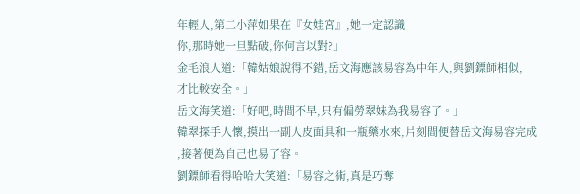年輕人,第二小萍如果在『女娃宮』,她一定認識
你,那時她一旦點破,你何言以對?」
金毛浪人道:「韓姑娘說得不錯,岳文海應該易容為中年人,與劉鏢師相似,
才比較安全。」
岳文海笑道:「好吧,時間不早,只有偏勞翠妹為我易容了。」
韓翠探手人懷,摸出一副人皮面具和一瓶藥水來,片刻間便替岳文海易容完成
,接著便為自己也易了容。
劉鏢師看得哈哈大笑道:「易容之術,真是巧奪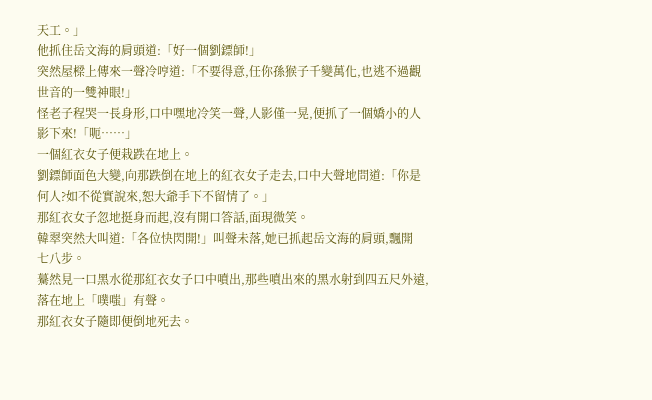天工。」
他抓住岳文海的肩頭道:「好一個劉鏢師!」
突然屋樑上傳來一聲冷哼道:「不要得意,任你孫猴子千變萬化,也逃不過觀
世音的一雙神眼!」
怪老子程哭一長身形,口中嘿地冷笑一聲,人影僅一晃,便抓了一個嬌小的人
影下來!「呃……」
一個紅衣女子便栽跌在地上。
劉鏢師面色大變,向那跌倒在地上的紅衣女子走去,口中大聲地問道:「你是
何人?如不從實說來,恕大爺手下不留情了。」
那紅衣女子忽地挺身而起,沒有開口答話,面現微笑。
韓翠突然大叫道:「各位快閃開!」叫聲未落,她已抓起岳文海的肩頭,飄開
七八步。
驀然見一口黑水從那紅衣女子口中噴出,那些噴出來的黑水射到四五尺外遠,
落在地上「噗嗤」有聲。
那紅衣女子隨即便倒地死去。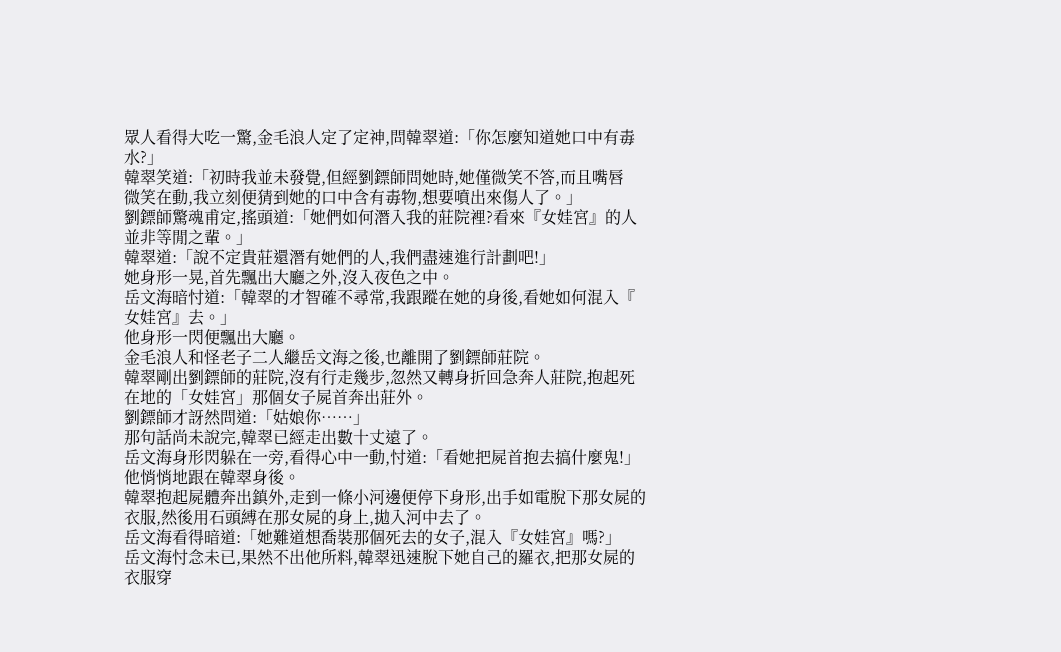眾人看得大吃一驚,金毛浪人定了定神,問韓翠道:「你怎麼知道她口中有毒
水?」
韓翠笑道:「初時我並未發覺,但經劉鏢師問她時,她僅微笑不答,而且嘴唇
微笑在動,我立刻便猜到她的口中含有毒物,想要噴出來傷人了。」
劉鏢師驚魂甫定,搖頭道:「她們如何潛入我的莊院裡?看來『女娃宮』的人
並非等閒之輩。」
韓翠道:「說不定貴莊還潛有她們的人,我們盡速進行計劃吧!」
她身形一晃,首先飄出大廳之外,沒入夜色之中。
岳文海暗忖道:「韓翠的才智確不尋常,我跟蹤在她的身後,看她如何混入『
女娃宮』去。」
他身形一閃便飄出大廳。
金毛浪人和怪老子二人繼岳文海之後,也離開了劉鏢師莊院。
韓翠剛出劉鏢師的莊院,沒有行走幾步,忽然又轉身折回急奔人莊院,抱起死
在地的「女娃宮」那個女子屍首奔出莊外。
劉鏢師才訝然問道:「姑娘你……」
那句話尚未說完,韓翠已經走出數十丈遠了。
岳文海身形閃躲在一旁,看得心中一動,忖道:「看她把屍首抱去搞什麼鬼!」
他悄悄地跟在韓翠身後。
韓翠抱起屍體奔出鎮外,走到一條小河邊便停下身形,出手如電脫下那女屍的
衣服,然後用石頭縛在那女屍的身上,拋入河中去了。
岳文海看得暗道:「她難道想喬裝那個死去的女子,混入『女娃宮』嗎?」
岳文海忖念未已,果然不出他所料,韓翠迅速脫下她自己的羅衣,把那女屍的
衣服穿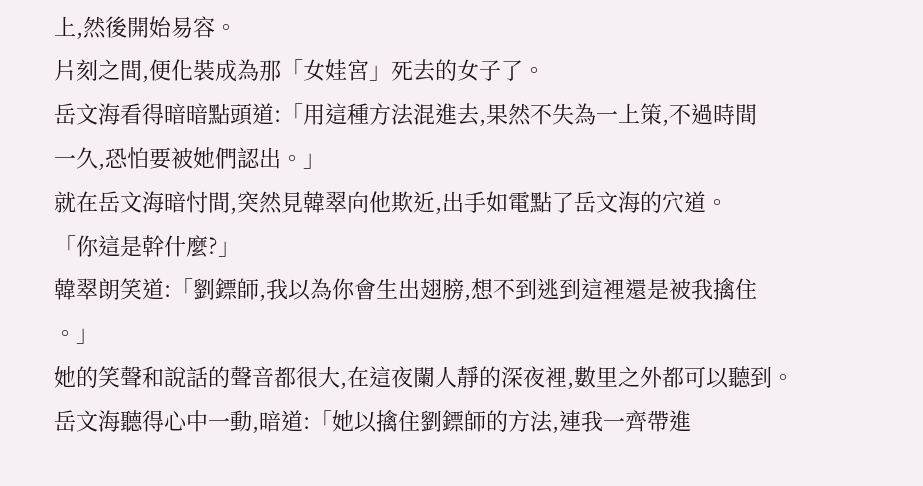上,然後開始易容。
片刻之間,便化裝成為那「女娃宮」死去的女子了。
岳文海看得暗暗點頭道:「用這種方法混進去,果然不失為一上策,不過時間
一久,恐怕要被她們認出。」
就在岳文海暗忖間,突然見韓翠向他欺近,出手如電點了岳文海的穴道。
「你這是幹什麼?」
韓翠朗笑道:「劉鏢師,我以為你會生出翅膀,想不到逃到這裡還是被我擒住
。」
她的笑聲和說話的聲音都很大,在這夜闌人靜的深夜裡,數里之外都可以聽到。
岳文海聽得心中一動,暗道:「她以擒住劉鏢師的方法,連我一齊帶進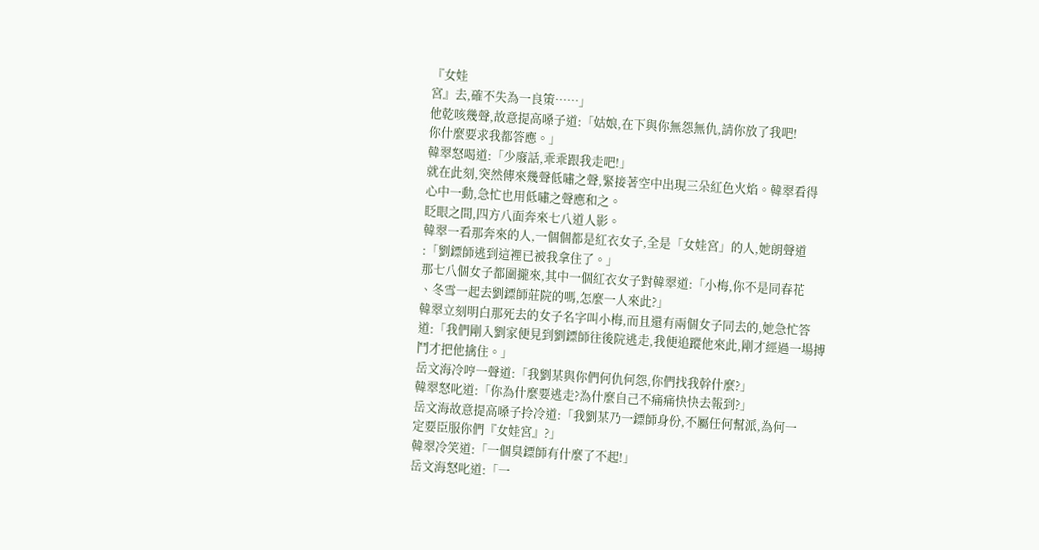『女娃
宮』去,確不失為一良策……」
他乾咳幾聲,故意提高嗓子道:「姑娘,在下與你無怨無仇,請你放了我吧!
你什麼要求我都答應。」
韓翠怒喝道:「少廢話,乖乖跟我走吧!」
就在此刻,突然傳來幾聲低嘯之聲,緊接著空中出現三朵紅色火焰。韓翠看得
心中一動,急忙也用低嘯之聲應和之。
眨眼之間,四方八面奔來七八道人影。
韓翠一看那奔來的人,一個個都是紅衣女子,全是「女娃宮」的人,她朗聲道
:「劉鏢師逃到這裡已被我拿住了。」
那七八個女子都圍攏來,其中一個紅衣女子對韓翠道:「小梅,你不是同春花
、冬雪一起去劉鏢師莊院的嗎,怎麼一人來此?」
韓翠立刻明白那死去的女子名字叫小梅,而且還有兩個女子同去的,她急忙答
道:「我們剛入劉家便見到劉鏢師往後院逃走,我便追蹤他來此,剛才經過一場搏
鬥才把他擒住。」
岳文海冷哼一聲道:「我劉某與你們何仇何怨,你們找我幹什麼?」
韓翠怒叱道:「你為什麼要逃走?為什麼自己不痛痛快快去報到?」
岳文海故意提高嗓子拎冷道:「我劉某乃一鏢師身份,不屬任何幫派,為何一
定要臣服你們『女娃宮』?」
韓翠冷笑道:「一個臭鏢師有什麼了不起!」
岳文海怒叱道:「一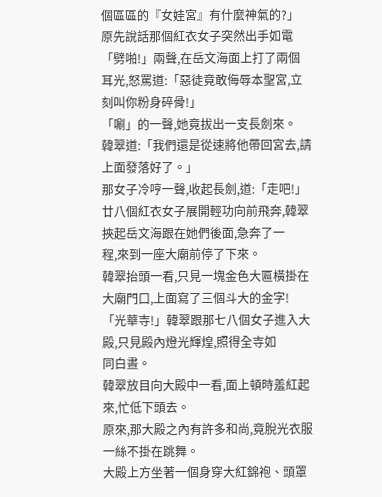個區區的『女娃宮』有什麼神氣的?」
原先說話那個紅衣女子突然出手如電「劈啪!」兩聲,在岳文海面上打了兩個
耳光,怒罵道:「惡徒竟敢侮辱本聖宮,立刻叫你粉身碎骨!」
「唰」的一聲,她竟拔出一支長劍來。
韓翠道:「我們還是從速將他帶回宮去,請上面發落好了。」
那女子冷哼一聲,收起長劍,道:「走吧!」
廿八個紅衣女子展開輕功向前飛奔,韓翠挾起岳文海跟在她們後面,急奔了一
程,來到一座大廟前停了下來。
韓翠抬頭一看,只見一塊金色大匾橫掛在大廟門口,上面寫了三個斗大的金字!
「光華寺!」韓翠跟那七八個女子進入大殿,只見殿內燈光輝煌,照得全寺如
同白晝。
韓翠放目向大殿中一看,面上頓時羞紅起來,忙低下頭去。
原來,那大殿之內有許多和尚,竟脫光衣服一絲不掛在跳舞。
大殿上方坐著一個身穿大紅錦袍、頭罩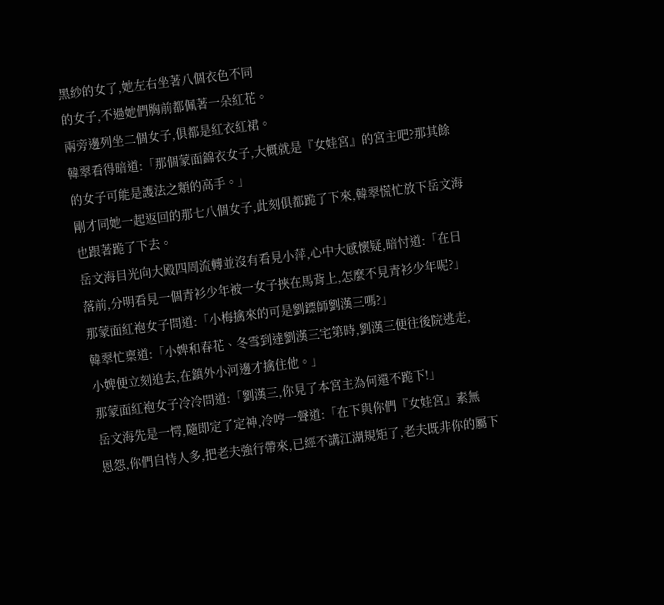黑紗的女了,她左右坐著八個衣色不同
的女子,不過她們胸前都佩著一朵紅花。
兩旁邊列坐二個女子,俱都是紅衣紅裙。
韓翠看得暗道:「那個蒙面錦衣女子,大概就是『女娃宮』的宮主吧?那其餘
的女子可能是護法之類的高手。」
剛才同她一起返回的那七八個女子,此刻俱都跪了下來,韓翠慌忙放下岳文海
也跟著跪了下去。
岳文海目光向大殿四周流轉並沒有看見小萍,心中大感懷疑,暗忖道:「在日
落前,分明看見一個青衫少年被一女子挾在馬背上,怎麼不見青衫少年呢?」
那蒙面紅袍女子問道:「小梅擒來的可是劉鏢師劉漢三嗎?」
韓翠忙稟道:「小婢和春花、冬雪到達劉漢三宅第時,劉漢三便往後院逃走,
小婢便立刻追去,在鎮外小河邊才擒住他。」
那蒙面紅袍女子冷冷問道:「劉漢三,你見了本宮主為何還不跪下!」
岳文海先是一愕,隨即定了定神,冷哼一聲道:「在下與你們『女娃宮』素無
恩怨,你們自恃人多,把老夫強行帶來,已經不講江湖規矩了,老夫既非你的屬下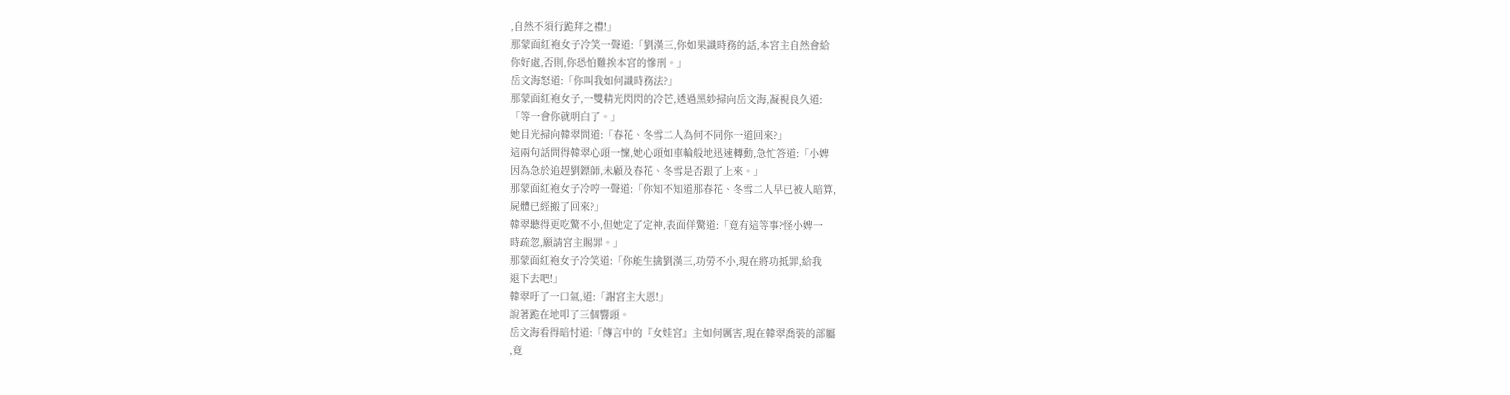,自然不須行跪拜之禮!」
那蒙面紅袍女子冷笑一聲道:「劉漢三,你如果識時務的話,本宮主自然會給
你好處,否則,你恐怕難挨本宮的慘刑。」
岳文海怒道:「你叫我如何識時務法?」
那蒙面紅袍女子,一雙精光閃閃的冷芒,透過黑紗掃向岳文海,凝視良久道:
「等一會你就明白了。」
她目光掃向韓翠問道:「春花、冬雪二人為何不同你一道回來?」
這兩句話問得韓翠心頭一懍,她心頭如車輪般地迅速轉動,急忙答道:「小婢
因為急於追趕劉鏢師,未顧及春花、冬雪是否跟了上來。」
那蒙面紅袍女子冷哼一聲道:「你知不知道那春花、冬雪二人早已被人暗算,
屍體已經搬了回來?」
韓翠聽得更吃驚不小,但她定了定神,表面佯驚道:「竟有這等事?怪小婢一
時疏忽,願請宮主賜罪。」
那蒙面紅袍女子冷笑道:「你能生擒劉漢三,功勞不小,現在將功抵罪,給我
退下去吧!」
韓翠吁了一口氣,道:「謝宮主大恩!」
說著跪在地叩了三個響頭。
岳文海看得暗忖道:「傳言中的『女娃宮』主如何厲害,現在韓翠喬裝的部屬
,竟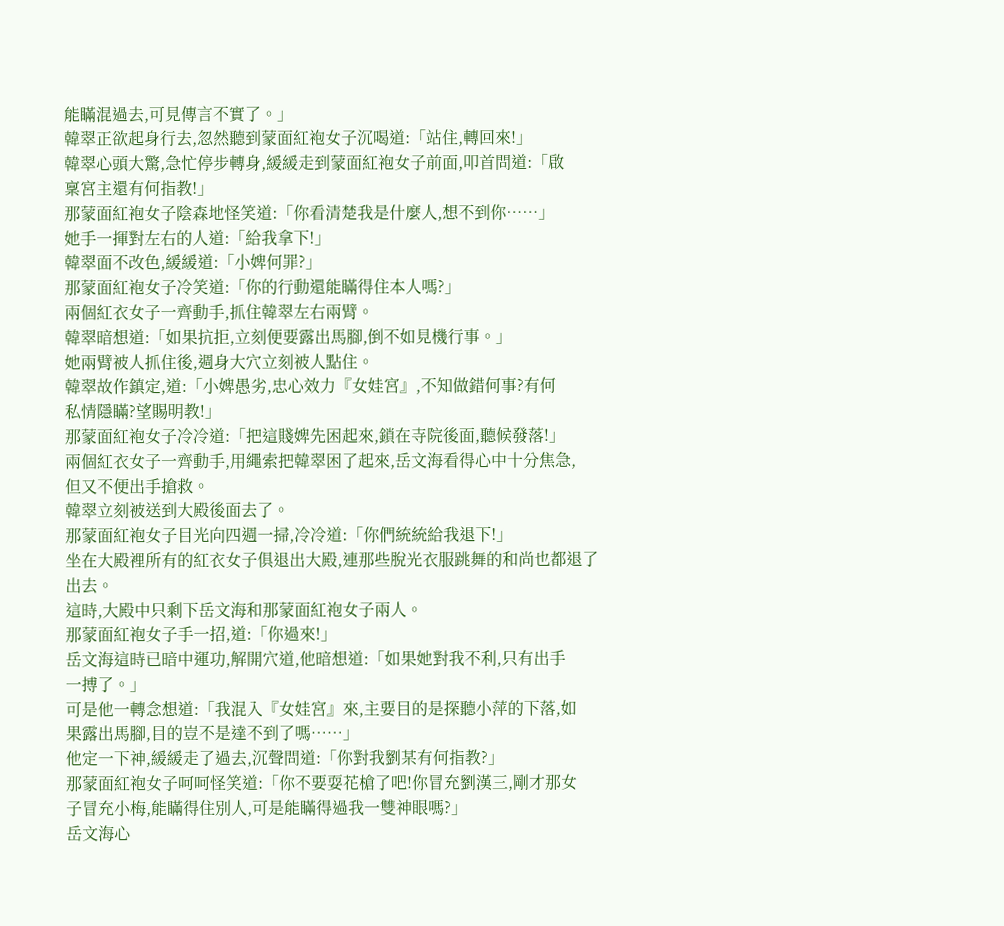能瞞混過去,可見傳言不實了。」
韓翠正欲起身行去,忽然聽到蒙面紅袍女子沉喝道:「站住,轉回來!」
韓翠心頭大驚,急忙停步轉身,緩緩走到蒙面紅袍女子前面,叩首問道:「啟
稟宮主還有何指教!」
那蒙面紅袍女子陰森地怪笑道:「你看清楚我是什麼人,想不到你……」
她手一揮對左右的人道:「給我拿下!」
韓翠面不改色,緩緩道:「小婢何罪?」
那蒙面紅袍女子冷笑道:「你的行動還能瞞得住本人嗎?」
兩個紅衣女子一齊動手,抓住韓翠左右兩臂。
韓翠暗想道:「如果抗拒,立刻便要露出馬腳,倒不如見機行事。」
她兩臂被人抓住後,週身大穴立刻被人點住。
韓翠故作鎮定,道:「小婢愚劣,忠心效力『女娃宮』,不知做錯何事?有何
私情隱瞞?望賜明教!」
那蒙面紅袍女子冷冷道:「把這賤婢先困起來,鎖在寺院後面,聽候發落!」
兩個紅衣女子一齊動手,用繩索把韓翠困了起來,岳文海看得心中十分焦急,
但又不便出手搶救。
韓翠立刻被送到大殿後面去了。
那蒙面紅袍女子目光向四週一掃,冷冷道:「你們統統給我退下!」
坐在大殿裡所有的紅衣女子俱退出大殿,連那些脫光衣服跳舞的和尚也都退了
出去。
這時,大殿中只剩下岳文海和那蒙面紅袍女子兩人。
那蒙面紅袍女子手一招,道:「你過來!」
岳文海這時已暗中運功,解開穴道,他暗想道:「如果她對我不利,只有出手
一搏了。」
可是他一轉念想道:「我混入『女娃宮』來,主要目的是探聽小萍的下落,如
果露出馬腳,目的豈不是達不到了嗎……」
他定一下神,緩緩走了過去,沉聲問道:「你對我劉某有何指教?」
那蒙面紅袍女子呵呵怪笑道:「你不要耍花槍了吧!你冒充劉漢三,剛才那女
子冒充小梅,能瞞得住別人,可是能瞞得過我一雙神眼嗎?」
岳文海心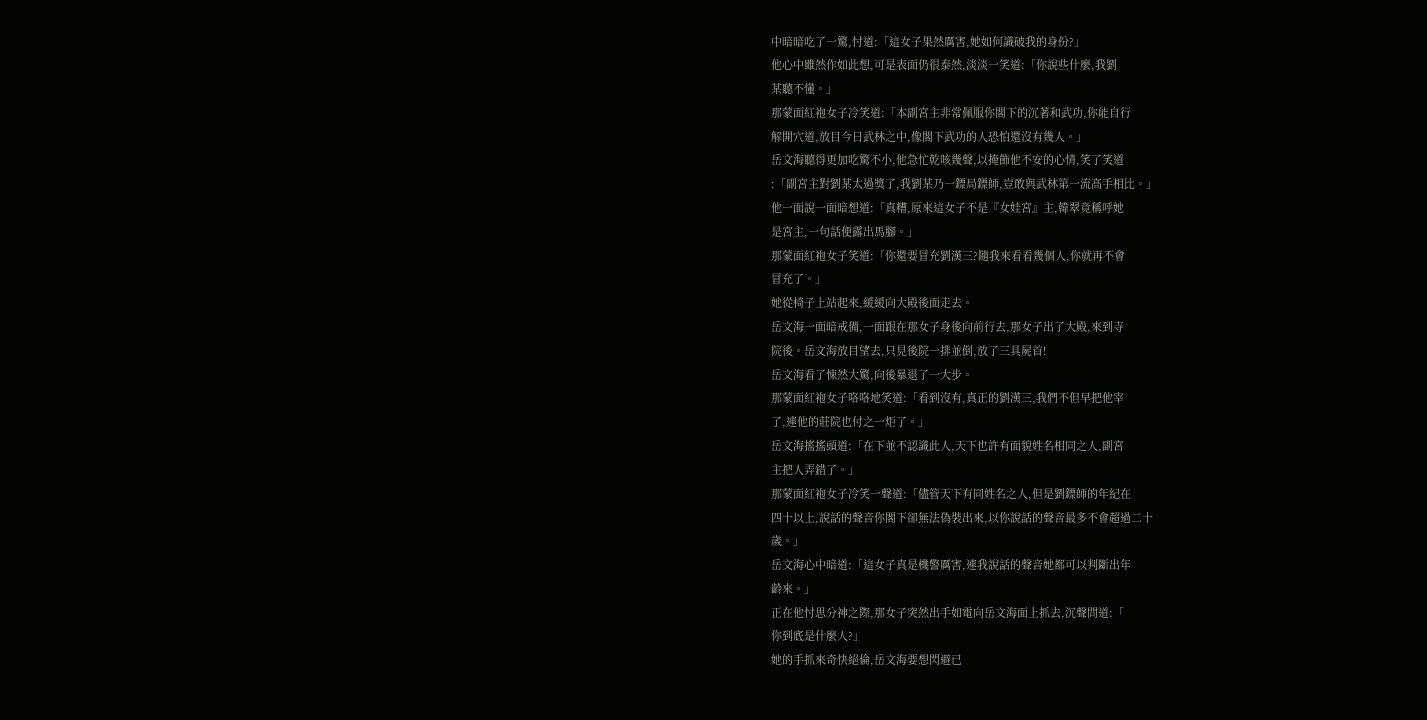中暗暗吃了一驚,忖道:「這女子果然厲害,她如何識破我的身份?」
他心中雖然作如此想,可是表面仍很泰然,淡淡一笑道:「你說些什麼,我劉
某聽不懂。」
那蒙面紅袍女子冷笑道:「本副宮主非常佩服你閣下的沉著和武功,你能自行
解開穴道,放目今日武林之中,像閣下武功的人恐怕還沒有幾人。」
岳文海聽得更加吃驚不小,他急忙乾咳幾聲,以掩飾他不安的心情,笑了笑道
:「副宮主對劉某太過獎了,我劉某乃一鏢局鏢師,豈敢與武林第一流高手相比。」
他一面說一面暗想道:「真糟,原來這女子不是『女娃宮』主,韓翠竟稱呼她
是宮主,一句話便露出馬腳。」
那蒙面紅袍女子笑道:「你還要冒充劉漢三?隨我來看看幾個人,你就再不會
冒充了。」
她從椅子上站起來,緩緩向大殿後面走去。
岳文海一面暗戒備,一面跟在那女子身後向前行去,那女子出了大殿,來到寺
院後。岳文海放目望去,只見後院一排並倒,放了三具屍首!
岳文海看了悚然大驚,向後暴退了一大步。
那蒙面紅袍女子咯咯地笑道:「看到沒有,真正的劉漢三,我們不但早把他宰
了,連他的莊院也付之一炬了。」
岳文海搖搖頭道:「在下並不認識此人,天下也許有面貌姓名相同之人,副宮
主把人弄錯了。」
那蒙面紅袍女子冷笑一聲道:「儘管天下有同姓名之人,但是劉鏢師的年紀在
四十以上,說話的聲音你閣下卻無法偽裝出來,以你說話的聲音最多不會超過二十
歲。」
岳文海心中暗道:「這女子真是機警厲害,連我說話的聲音她都可以判斷出年
齡來。」
正在他忖思分神之際,那女子突然出手如電向岳文海面上抓去,沉聲問道:「
你到底是什麼人?」
她的手抓來奇快絕倫,岳文海要想閃避已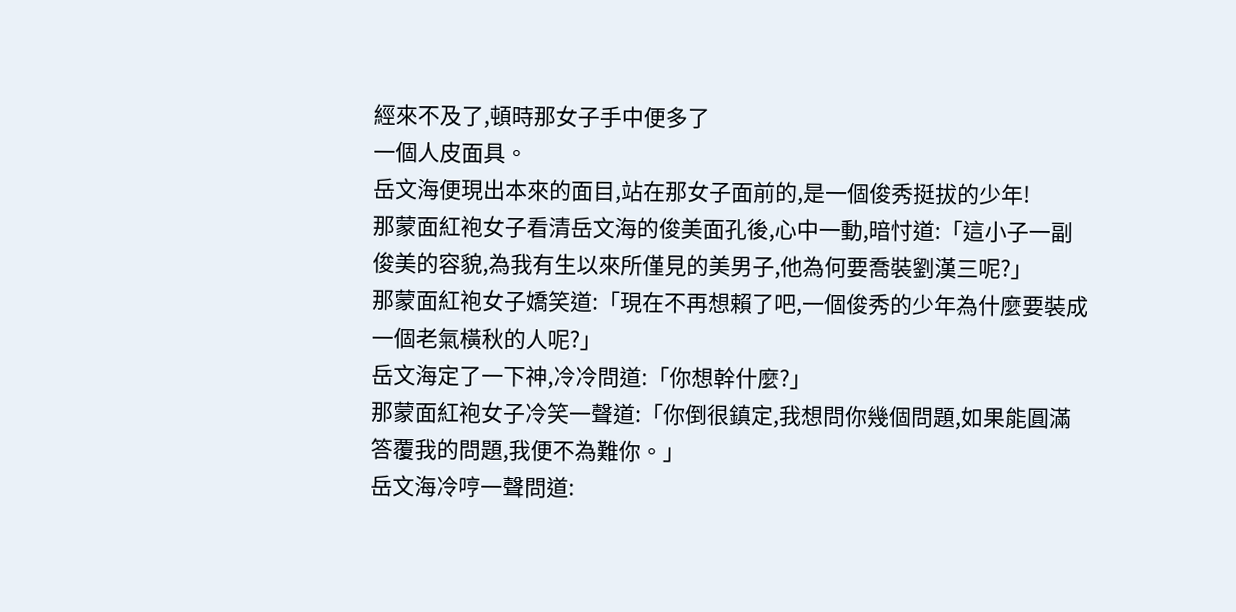經來不及了,頓時那女子手中便多了
一個人皮面具。
岳文海便現出本來的面目,站在那女子面前的,是一個俊秀挺拔的少年!
那蒙面紅袍女子看清岳文海的俊美面孔後,心中一動,暗忖道:「這小子一副
俊美的容貌,為我有生以來所僅見的美男子,他為何要喬裝劉漢三呢?」
那蒙面紅袍女子嬌笑道:「現在不再想賴了吧,一個俊秀的少年為什麼要裝成
一個老氣橫秋的人呢?」
岳文海定了一下神,冷冷問道:「你想幹什麼?」
那蒙面紅袍女子冷笑一聲道:「你倒很鎮定,我想問你幾個問題,如果能圓滿
答覆我的問題,我便不為難你。」
岳文海冷哼一聲問道: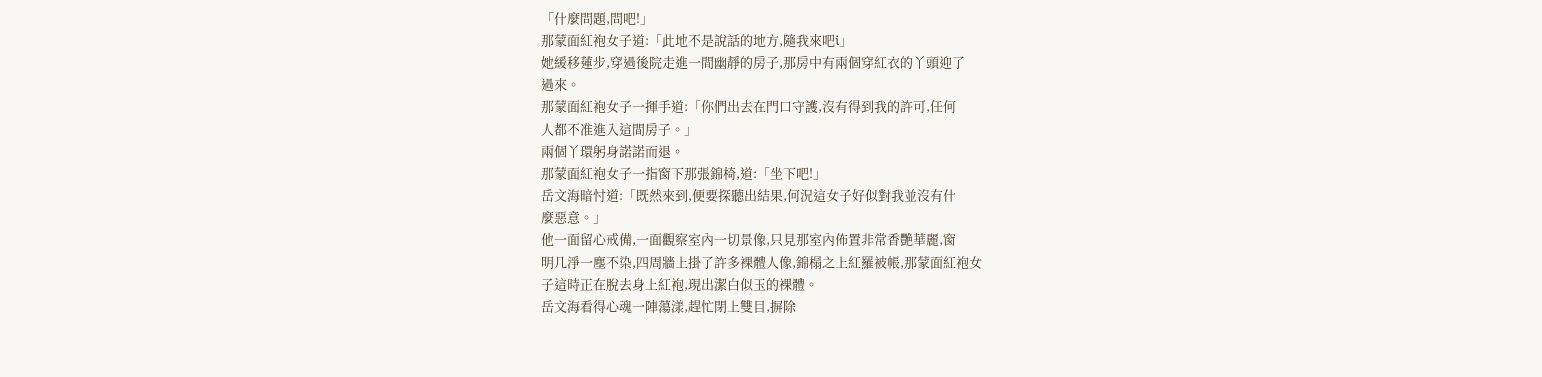「什麼問題,問吧!」
那蒙面紅袍女子道:「此地不是說話的地方,隨我來吧i」
她緩移蓮步,穿過後院走進一間幽靜的房子,那房中有兩個穿紅衣的丫頭迎了
過來。
那蒙面紅袍女子一揮手道:「你們出去在門口守護,沒有得到我的許可,任何
人都不准進入這間房子。」
兩個丫環躬身諾諾而退。
那蒙面紅袍女子一指窗下那張錦椅,道:「坐下吧!」
岳文海暗忖道:「既然來到,便要探聽出結果,何況這女子好似對我並沒有什
麼惡意。」
他一面留心戒備,一面觀察室內一切景像,只見那室內佈置非常香艷華麗,窗
明几淨一塵不染,四周牆上掛了許多裸體人像,錦榻之上紅羅被帳,那蒙面紅袍女
子這時正在脫去身上紅袍,現出潔白似玉的裸體。
岳文海看得心魂一陣蕩漾,趕忙閉上雙目,摒除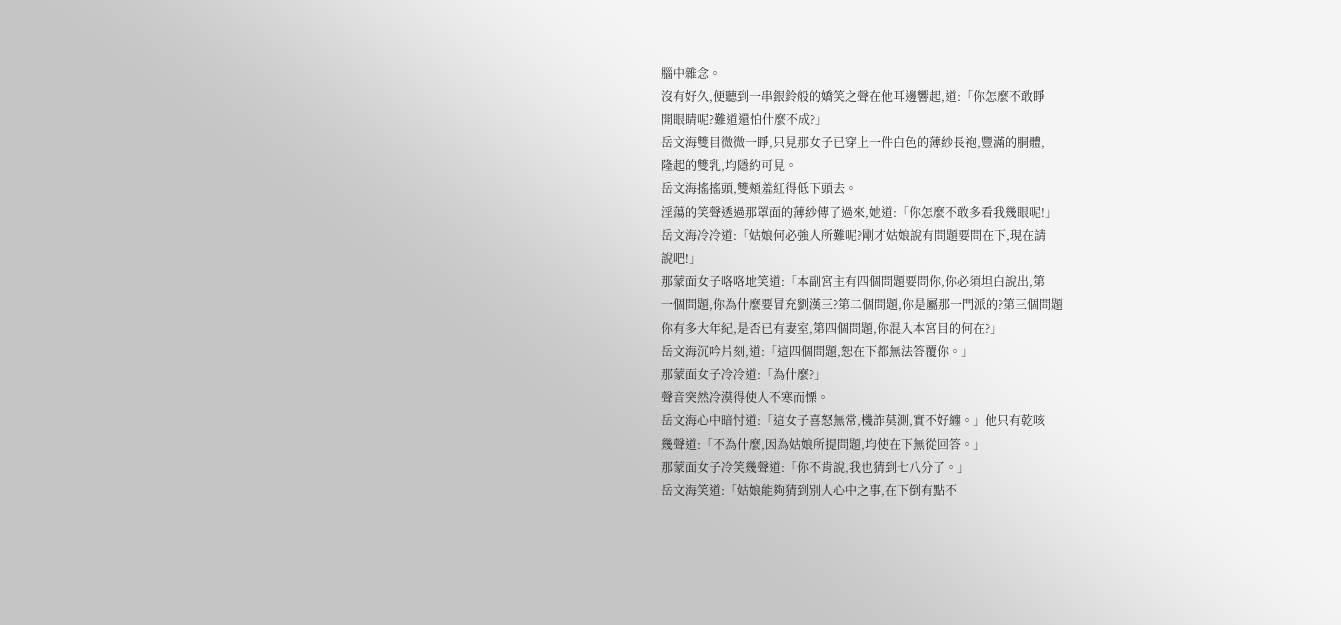腦中雜念。
沒有好久,便聽到一串銀鈴般的嬌笑之聲在他耳邊響起,道:「你怎麼不敢睜
開眼睛呢?難道還怕什麼不成?」
岳文海雙目微微一睜,只見那女子已穿上一件白色的薄紗長袍,豐滿的胴體,
隆起的雙乳,均隱約可見。
岳文海搖搖頭,雙頰羞紅得低下頭去。
淫蕩的笑聲透過那罩面的薄紗傳了過來,她道:「你怎麼不敢多看我幾眼呢!」
岳文海冷冷道:「姑娘何必強人所難呢?剛才姑娘說有問題要問在下,現在請
說吧!」
那蒙面女子咯咯地笑道:「本副宮主有四個問題要問你,你必須坦白說出,第
一個問題,你為什麼要冒充劉漢三?第二個問題,你是屬那一門派的?第三個問題
你有多大年紀,是否已有妻室,第四個問題,你混入本宮目的何在?」
岳文海沉吟片刻,道:「這四個問題,恕在下都無法答覆你。」
那蒙面女子冷冷道:「為什麼?」
聲音突然冷漠得使人不寒而慄。
岳文海心中暗忖道:「這女子喜怒無常,機詐莫測,實不好纏。」他只有乾咳
幾聲道:「不為什麼,因為姑娘所提問題,均使在下無從回答。」
那蒙面女子冷笑幾聲道:「你不肯說,我也猜到七八分了。」
岳文海笑道:「姑娘能夠猜到別人心中之事,在下倒有點不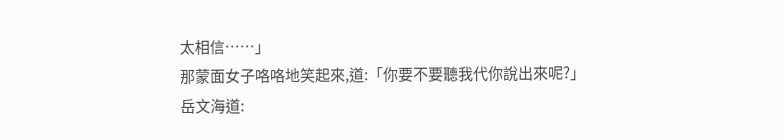太相信……」
那蒙面女子咯咯地笑起來,道:「你要不要聽我代你說出來呢?」
岳文海道: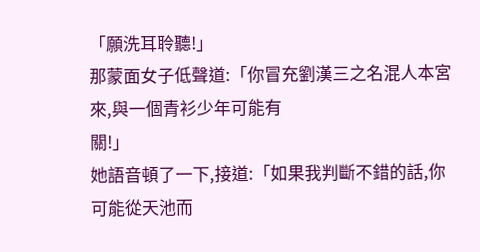「願洗耳聆聽!」
那蒙面女子低聲道:「你冒充劉漢三之名混人本宮來,與一個青衫少年可能有
關!」
她語音頓了一下,接道:「如果我判斷不錯的話,你可能從天池而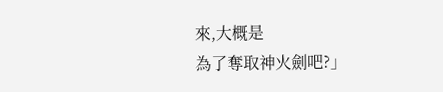來,大概是
為了奪取神火劍吧?」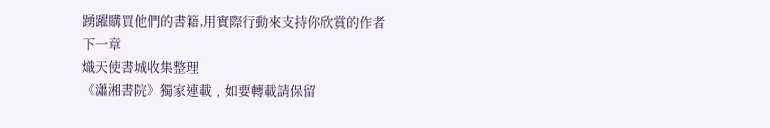踴躍購買他們的書籍,用實際行動來支持你欣賞的作者
下一章
熾天使書城收集整理
《瀟湘書院》獨家連載﹐如要轉載請保留